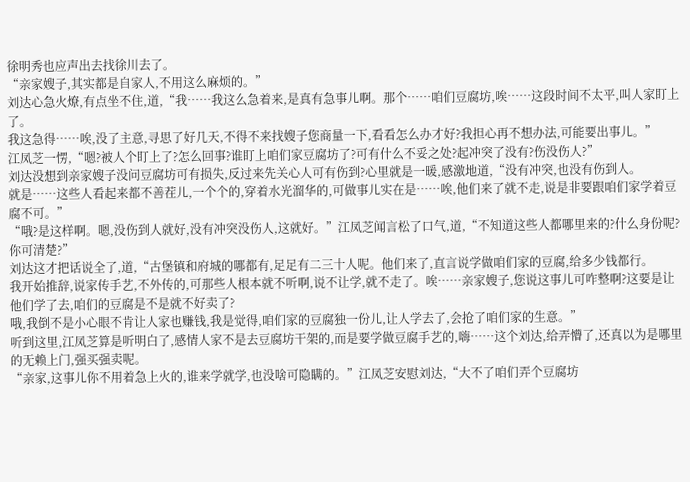徐明秀也应声出去找徐川去了。
“亲家嫂子,其实都是自家人,不用这么麻烦的。”
刘达心急火燎,有点坐不住,道,“我……我这么急着来,是真有急事儿啊。那个……咱们豆腐坊,唉……这段时间不太平,叫人家盯上了。
我这急得……唉,没了主意,寻思了好几天,不得不来找嫂子您商量一下,看看怎么办才好?我担心再不想办法,可能要出事儿。”
江凤芝一愣,“嗯?被人个盯上了?怎么回事?谁盯上咱们家豆腐坊了?可有什么不妥之处?起冲突了没有?伤没伤人?”
刘达没想到亲家嫂子没问豆腐坊可有损失,反过来先关心人可有伤到?心里就是一暖,感激地道,“没有冲突,也没有伤到人。
就是……这些人看起来都不善茬儿,一个个的,穿着水光溜华的,可做事儿实在是……唉,他们来了就不走,说是非要跟咱们家学着豆腐不可。”
“哦?是这样啊。嗯,没伤到人就好,没有冲突没伤人,这就好。”江凤芝闻言松了口气,道,“不知道这些人都哪里来的?什么身份呢?你可清楚?”
刘达这才把话说全了,道,“古堡镇和府城的哪都有,足足有二三十人呢。他们来了,直言说学做咱们家的豆腐,给多少钱都行。
我开始推辞,说家传手艺,不外传的,可那些人根本就不听啊,说不让学,就不走了。唉……亲家嫂子,您说这事儿可咋整啊?这要是让他们学了去,咱们的豆腐是不是就不好卖了?
哦,我倒不是小心眼不肯让人家也赚钱,我是觉得,咱们家的豆腐独一份儿,让人学去了,会抢了咱们家的生意。”
听到这里,江凤芝算是听明白了,感情人家不是去豆腐坊干架的,而是要学做豆腐手艺的,嗨……这个刘达,给弄懵了,还真以为是哪里的无赖上门,强买强卖呢。
“亲家,这事儿你不用着急上火的,谁来学就学,也没啥可隐瞒的。”江凤芝安慰刘达,“大不了咱们弄个豆腐坊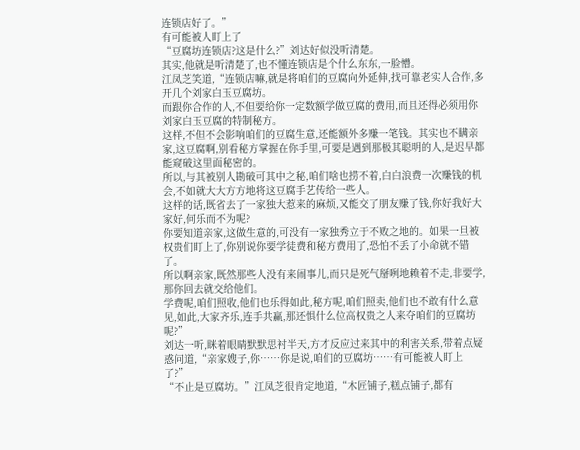连锁店好了。”
有可能被人盯上了
“豆腐坊连锁店?这是什么?”刘达好似没听清楚。
其实,他就是听清楚了,也不懂连锁店是个什么东东,一脸懵。
江凤芝笑道,“连锁店嘛,就是将咱们的豆腐向外延伸,找可靠老实人合作,多开几个刘家白玉豆腐坊。
而跟你合作的人,不但要给你一定数额学做豆腐的费用,而且还得必须用你刘家白玉豆腐的特制秘方。
这样,不但不会影响咱们的豆腐生意,还能额外多赚一笔钱。其实也不瞒亲家,这豆腐啊,别看秘方掌握在你手里,可要是遇到那极其聪明的人,是迟早都能窥破这里面秘密的。
所以,与其被别人勘破可其中之秘,咱们啥也捞不着,白白浪费一次赚钱的机会,不如就大大方方地将这豆腐手艺传给一些人。
这样的话,既省去了一家独大惹来的麻烦,又能交了朋友赚了钱,你好我好大家好,何乐而不为呢?
你要知道亲家,这做生意的,可没有一家独秀立于不败之地的。如果一旦被权贵们盯上了,你别说你要学徒费和秘方费用了,恐怕不丢了小命就不错了。
所以啊亲家,既然那些人没有来闹事儿,而只是死气掰咧地赖着不走,非要学,那你回去就交给他们。
学费呢,咱们照收,他们也乐得如此,秘方呢,咱们照卖,他们也不敢有什么意见,如此,大家齐乐,连手共赢,那还惧什么位高权贵之人来夺咱们的豆腐坊呢?”
刘达一听,眯着眼睛默默思衬半天,方才反应过来其中的利害关系,带着点疑惑问道,“亲家嫂子,你……你是说,咱们的豆腐坊……有可能被人盯上了?”
“不止是豆腐坊。”江凤芝很肯定地道,“木匠铺子,糕点铺子,都有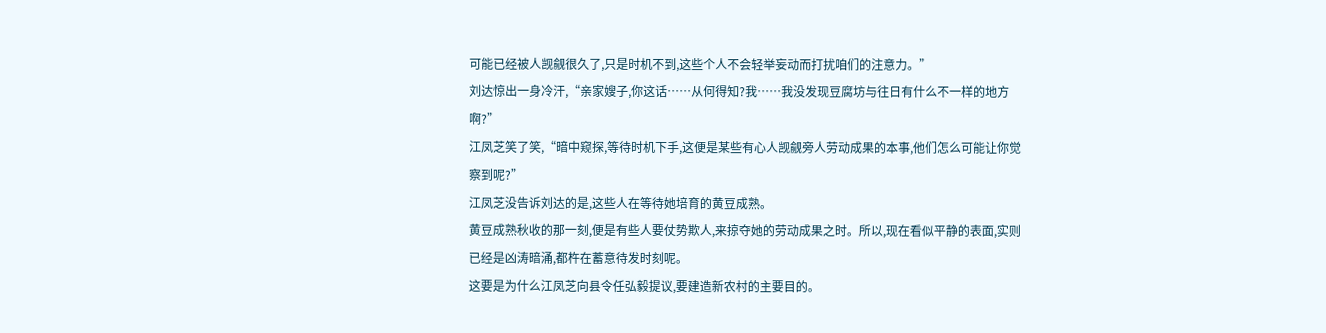可能已经被人觊觎很久了,只是时机不到,这些个人不会轻举妄动而打扰咱们的注意力。”
刘达惊出一身冷汗,“亲家嫂子,你这话……从何得知?我……我没发现豆腐坊与往日有什么不一样的地方啊?”
江凤芝笑了笑,“暗中窥探,等待时机下手,这便是某些有心人觊觎旁人劳动成果的本事,他们怎么可能让你觉察到呢?”
江凤芝没告诉刘达的是,这些人在等待她培育的黄豆成熟。
黄豆成熟秋收的那一刻,便是有些人要仗势欺人,来掠夺她的劳动成果之时。所以,现在看似平静的表面,实则已经是凶涛暗涌,都杵在蓄意待发时刻呢。
这要是为什么江凤芝向县令任弘毅提议,要建造新农村的主要目的。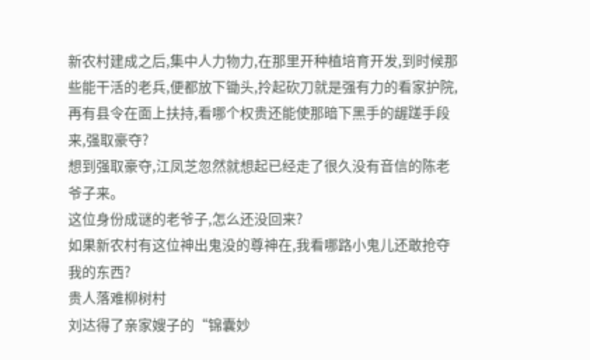新农村建成之后,集中人力物力,在那里开种植培育开发,到时候那些能干活的老兵,便都放下锄头,拎起砍刀就是强有力的看家护院,再有县令在面上扶持,看哪个权贵还能使那暗下黑手的龌蹉手段来,强取豪夺?
想到强取豪夺,江凤芝忽然就想起已经走了很久没有音信的陈老爷子来。
这位身份成谜的老爷子,怎么还没回来?
如果新农村有这位神出鬼没的尊神在,我看哪路小鬼儿还敢抢夺我的东西?
贵人落难柳树村
刘达得了亲家嫂子的“锦囊妙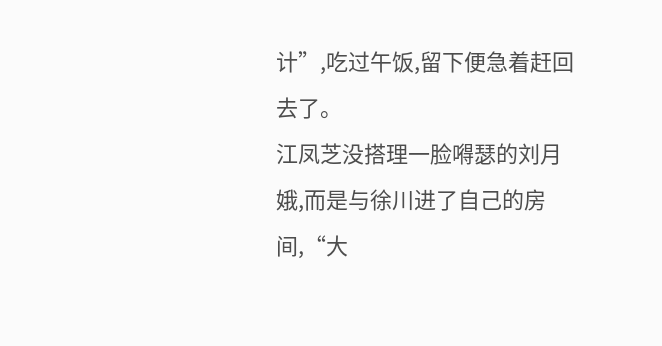计”,吃过午饭,留下便急着赶回去了。
江凤芝没搭理一脸嘚瑟的刘月娥,而是与徐川进了自己的房间,“大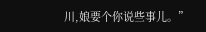川,娘要个你说些事儿。”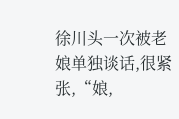徐川头一次被老娘单独谈话,很紧张,“娘,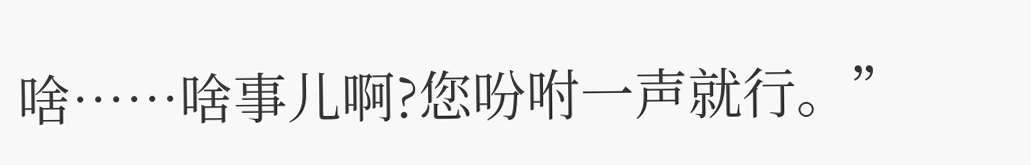啥……啥事儿啊?您吩咐一声就行。”